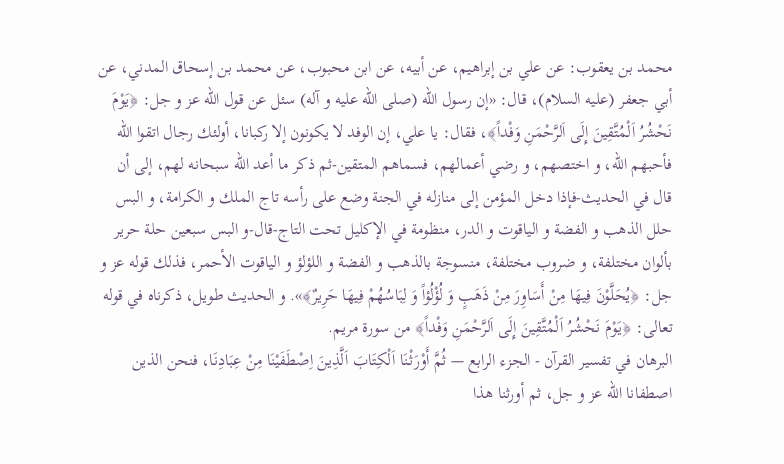محمد بن يعقوب: عن علي بن إبراهيم، عن أبيه، عن ابن محبوب، عن محمد بن إسحاق المدني، عن أبي جعفر (عليه السلام)، قال: «إن رسول الله (صلى الله عليه و آله) سئل عن قول الله عز و جل: ﴿يَوْمَ نَحْشُرُ اَلْمُتَّقِينَ إِلَى اَلرَّحْمَنِ وَفْداً﴾، فقال: يا علي، إن الوفد لا يكونون إلا ركبانا، أولئك رجال اتقوا الله فأحبهم الله، و اختصهم، و رضي أعمالهم، فسماهم المتقين-ثم ذكر ما أعد الله سبحانه لهم، إلى أن قال في الحديث-فإذا دخل المؤمن إلى منازله في الجنة وضع على رأسه تاج الملك و الكرامة، و البس حلل الذهب و الفضة و الياقوت و الدر، منظومة في الإكليل تحت التاج-قال-و البس سبعين حلة حرير بألوان مختلفة، و ضروب مختلفة، منسوجة بالذهب و الفضة و اللؤلؤ و الياقوت الأحمر، فذلك قوله عز و جل: ﴿يُحَلَّوْنَ فِيهَا مِنْ أَسَاوِرَ مِنْ ذَهَبٍ وَ لُؤْلُؤاً وَ لِبَاسُهُمْ فِيهَا حَرِيرٌ﴾». و الحديث طويل، ذكرناه في قوله تعالى: ﴿يَوْمَ نَحْشُرُ اَلْمُتَّقِينَ إِلَى اَلرَّحْمَنِ وَفْداً﴾ من سورة مريم.
البرهان في تفسير القرآن - الجزء الرابع — ثُمَّ أَوْرَثْنَا اَلْكِتَابَ اَلَّذِينَ اِصْطَفَيْنَا مِنْ عِبَادِنَا، فنحن الذين اصطفانا الله عز و جل، ثم أورثنا هذا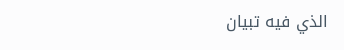الذي فيه تبيان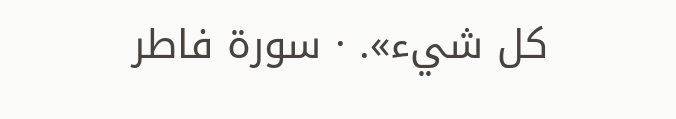كل شيء». · سورة فاطر